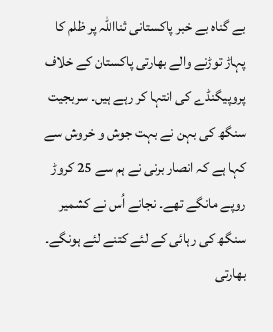بے گناہ بے خبر پاکستانی ثنااللہ پر ظلم کا پہاڑ توڑنے والے بھارتی پاکستان کے خلاف پروپیگنڈے کی انتہا کر رہے ہیں۔ سربجیت سنگھ کی بہن نے بہت جوش و خروش سے کہا ہے کہ انصار برنی نے ہم سے 25 کروڑ روپے مانگے تھے۔ نجانے اُس نے کشمیر سنگھ کی رہائی کے لئے کتنے لئے ہونگے۔ بھارتی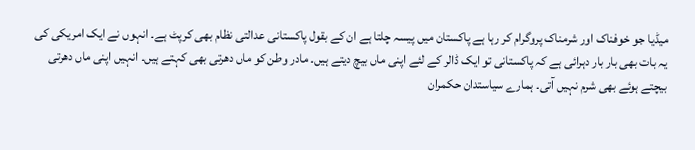میڈیا جو خوفناک اور شرمناک پروگرام کر رہا ہے پاکستان میں پیسہ چلتا ہے ان کے بقول پاکستانی عدالتی نظام بھی کرپٹ ہے۔ انہوں نے ایک امریکی کی یہ بات بھی بار بار دہرائی ہے کہ پاکستانی تو ایک ڈالر کے لئے اپنی ماں بیچ دیتے ہیں۔ مادر وطن کو ماں دھرتی بھی کہتے ہیں۔ انہیں اپنی ماں دھرتی بیچتے ہوئے بھی شرم نہیں آتی۔ ہمارے سیاستدان حکمران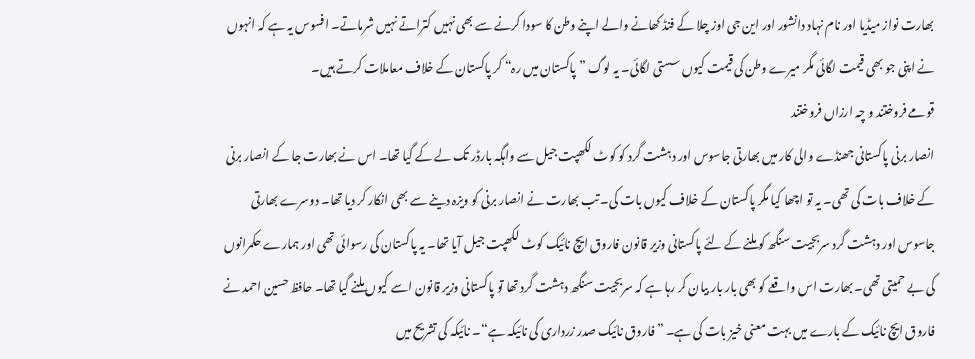بھارت نواز میڈیا اور نام نہاد دانشور اور این جی اوز چلا کے فنڈ کھانے والے اپنے وطن کا سودا کرنے سے بھی نہیں کتراتے نہیں شرماتے۔ افسوس یہ ہے کہ انہوں نے اپنی جو بھی قیمت لگائی مگر میرے وطن کی قیمت کیوں سستی لگائی۔ یہ لوگ ”پاکستان میں رہ“ کر پاکستان کے خلاف معاملات کرتے ہیں۔
قومے فروختند و چہ ارزاں فروختند
انصار برنی پاکستانی جھنڈے والی کار میں بھارتی جاسوس اور دہشت گرد کو کوٹ لکھپت جیل سے واہگہ بارڈر تک لے کے گیا تھا۔ اس نے بھارت جا کے انصار برنی کے خلاف بات کی تھی۔ یہ تو اچھا کیا مگر پاکستان کے خلاف کیوں بات کی۔ تب بھارت نے انصار برنی کو ویزہ دینے سے بھی انکار کر دیا تھا۔ دوسرے بھارتی جاسوس اور دہشت گرد سربجیت سنگھ کو ملنے کے لئے پاکستانی وزیر قانون فاروق ایچ نائیک کوٹ لکھپت جیل آیا تھا۔ یہ پاکستان کی رسوائی تھی اور ہمارے حکمرانوں کی بے حمیتی تھی۔ بھارت اس واقعے کو بھی بار بار بیان کر رہا ہے کہ سربجیت سنگھ دہشت گرد تھا تو پاکستانی وزیر قانون اسے کیوں ملنے گیا تھا۔ حافظ حسین احمد نے فاروق ایچ نائیک کے بارے میں بہت معنی خیز بات کی ہے۔ ”فاروق نائیک صدر زرداری کی نائیکہ ہے“۔ نائیکہ کی تشریح میں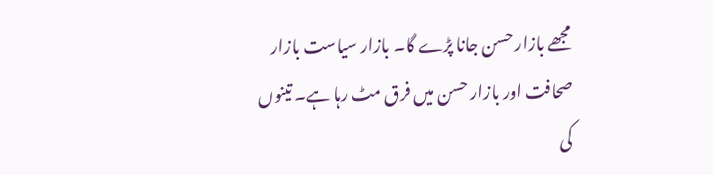مجھے بازار حسن جانا پڑے گا۔ بازار سیاست بازار صحافت اور بازار حسن میں فرق مٹ رہا ہے۔ تینوں کی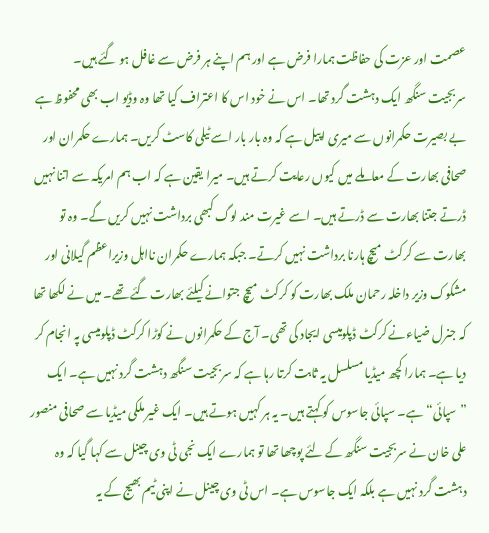عصمت اور عزت کی حفاظت ہمارا فرض ہے اور ہم اپنے ہر فرض سے غافل ہو گئے ہیں۔
سربجیت سنگھ ایک دہشت گرد تھا۔ اس نے خود اس کا اعتراف کیا تھا وہ وڈیو اب بھی محفوظ ہے بے بصیرت حکمرانوں سے میری اپیل ہے کہ وہ بار بار اسے ٹیلی کاسٹ کریں۔ ہمارے حکمران اور صحافی بھارت کے معاملے میں کیوں رعایت کرتے ہیں۔ میرا یقین ہے کہ اب ہم امریکہ سے اتنا نہیں ڈرتے جتنا بھارت سے ڈرتے ہیں۔ اسے غیرت مند لوگ کبھی برداشت نہیں کریں گے۔ وہ تو بھارت سے کرکٹ میچ ہارنا برداشت نہیں کرتے۔ جبکہ ہمارے حکمران نااہل وزیراعظم گیلانی اور مشکوک وزیر داخلہ رحمان ملک بھارت کو کرکٹ میچ جتوانے کیلئے بھارت گئے تھے۔ میں نے لکھا تھا کہ جنرل ضیاءنے کرکٹ ڈپلومیسی ایجاد کی تھی۔ آج کے حکمرانوں نے کوڑا کرکٹ ڈپلومیسی پہ انجام کر دیا ہے۔ ہمارا کچھ میڈیا مسلسل یہ ثابت کرتا رہا ہے کہ سربجیت سنگھ دہشت گرد نہیں ہے۔ ایک ”سپائی“ ہے۔ سپائی جاسوس کو کہتے ہیں۔ یہ ہر کہیں ہوتے ہیں۔ ایک غیر ملکی میڈیا سے صحافی منصور علی خان نے سربجیت سنگھ کے لئے پوچھا تھا تو ہمارے ایک نجی ٹی وی چینل سے کہا گیا کہ وہ دہشت گرد نہیں ہے بلکہ ایک جاسوس ہے۔ اس ٹی وی چینل نے اپنی ٹیم بھیج کے یہ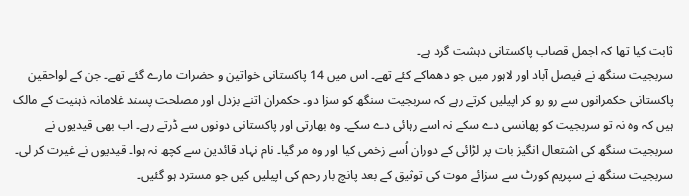ثابت کیا تھا کہ اجمل قصاب پاکستانی دہشت گرد ہے۔
سربجیت سنگھ نے فیصل آباد اور لاہور میں جو دھماکے کئے تھے۔ اس میں 14 پاکستانی خواتین و حضرات مارے گئے تھے۔ جن کے لواحقین پاکستانی حکمرانوں سے رو رو کر اپیلیں کرتے رہے کہ سربجیت سنگھ کو سزا دو۔ حکمران اتنے بزدل اور مصلحت پسند غلامانہ ذہنیت کے مالک ہیں کہ وہ نہ تو سربجیت کو پھانسی دے سکے نہ اسے رہائی دے سکے۔ وہ بھارتی اور پاکستانی دونوں سے ڈرتے رہے۔ اب بھی قیدیوں نے سربجیت سنگھ کی اشتعال انگیز بات پر لڑائی کے دوران اُسے زخمی کیا اور وہ مر گیا۔ نام نہاد قائدین سے کچھ نہ ہوا۔ قیدیوں نے غیرت کر لی۔ سربجیت سنگھ نے سپریم کورٹ سے سزائے موت کی توثیق کے بعد پانچ بار رحم کی اپیلیں کیں جو مسترد ہو گئیں۔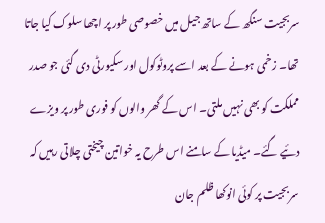سربجیت سنگھ کے ساتھ جیل میں خصوصی طور پر اچھا سلوک کیا جاتا تھا۔ زخمی ہونے کے بعد اسے پروٹوکول اور سکیورٹی دی گئی جو صدر مملکت کو بھی نہیں ملتی۔ اس کے گھر والوں کو فوری طور پر ویزے دئیے گئے۔ میڈیا کے سامنے اس طرح یہ خواتین چیختی چلاتی رہیں کہ سربجیت پر کوئی انوکھا ظلم جان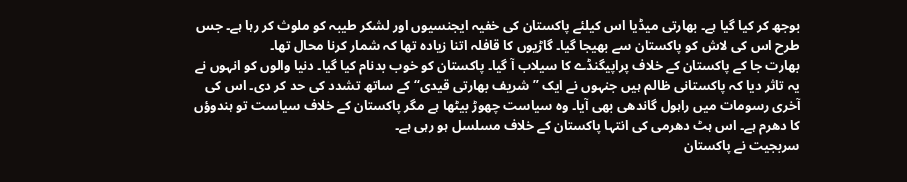بوجھ کر کیا گیا ہے۔ بھارتی میڈیا اس کیلئے پاکستان کی خفیہ ایجنسیوں اور لشکر طیبہ کو ملوث کر رہا ہے۔ جس طرح اس کی لاش کو پاکستان سے بھیجا گیا۔ گاڑیوں کا قافلہ اتنا زیادہ تھا کہ شمار کرنا محال تھا۔
بھارت جا کے پاکستان کے خلاف پراپیگنڈے کا سیلاب آ گیا۔ پاکستان کو خوب بدنام کیا گیا۔ دنیا والوں کو انہوں نے یہ تاثر دیا کہ پاکستانی ظالم ہیں جنہوں نے ایک ”شریف بھارتی قیدی“ کے ساتھ تشدد کی حد کر دی۔ اس کی آخری رسومات میں راہول گاندھی بھی آیا۔ وہ سیاست چھوڑ بیٹھا ہے مگر پاکستان کے خلاف سیاست تو ہندوؤں کا دھرم ہے۔ اس ہٹ دھرمی کی انتہا پاکستان کے خلاف مسلسل ہو رہی ہے۔
سربجیت نے پاکستان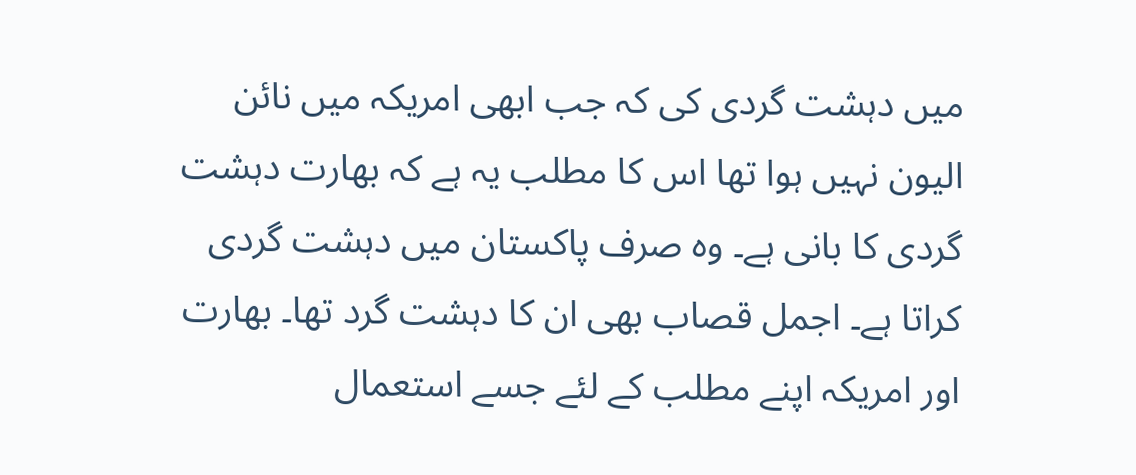میں دہشت گردی کی کہ جب ابھی امریکہ میں نائن الیون نہیں ہوا تھا اس کا مطلب یہ ہے کہ بھارت دہشت گردی کا بانی ہے۔ وہ صرف پاکستان میں دہشت گردی کراتا ہے۔ اجمل قصاب بھی ان کا دہشت گرد تھا۔ بھارت اور امریکہ اپنے مطلب کے لئے جسے استعمال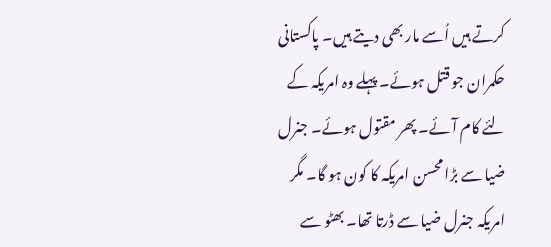کرتے ہیں اُسے مار بھی دیتے ہیں۔ پاکستانی حکمران جو قتل ہوئے۔ پہلے وہ امریکہ کے لئے کام آئے۔ پھر مقتول ہوئے۔ جنرل ضیا سے بڑا محسن امریکہ کا کون ہو گا۔ مگر امریکہ جنرل ضیا سے ڈرتا تھا۔ بھٹو سے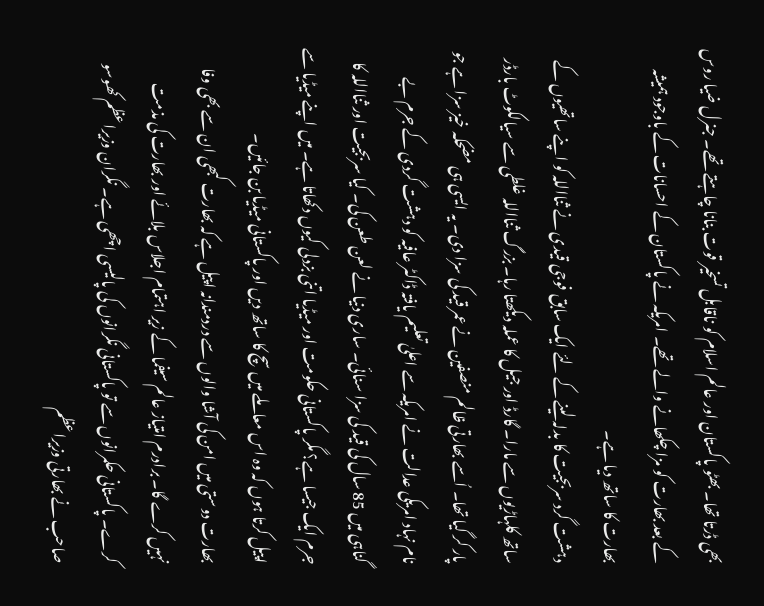بھی ڈرتا تھا۔ بھٹو پاکستان اور عالم اسلام کو ناقابل تسخیر قوت بنانا چاہتے تھے۔ جنرل ضیا روس کے بعد بھارت کو مزا چکھانے والے تھے۔ امریکہ نے پاکستان کے احسانات کے باوجود ہمیشہ بھارت کا ساتھ دیا ہے۔
دہشت گرد سربجیت کا بدلہ لینے کے لئے ایک سابق فوجی قیدی نے ثنااللہ کو اپنے ساتھیوں کے ساتھ کلہاڑیوں سے مارا۔ گارڈ اور جیل کا عملہ دیکھتا رہا۔ بزرگ ثنااللہ غلطی سے سیالکوٹ بارڈر پار کر گیا تھا۔ اُسے بھارتی ظالم منصفین نے عمر قید کی سزا دی۔ یہ ایسی ہی مضحکہ خیز سزا ہے جو نام نہاد امریکی عدالت نے امریکہ سے اعلیٰ تعلیم یافتہ ڈاکٹر عافیہ کو دہشت گردی کے جرم بے گناہی میں 85 سال کی قید کی سزا سنائی۔ ساری دنیا نے لعن طعن کی۔ کیا سربجیت اور ثنااللہ کا جرم ایک جیسا ہے؟ مگر پاکستانی حکومت اور میڈیا اتنی بزدلی کیوں دکھاتا ہے۔ میں اپنے میڈیا سے اپیل کرتا ہوں کہ وہ اس معاملے میں سچ کا ساتھ دیں اور پاکستانی میڈیا بن جائیں۔
بھارت دوستی میں امن کی آشا والوں سے دردمندانہ اپیل ہے کہ بھارت کبھی ان سے بھی وفا نہیں کرے گا۔ برادرم امتیاز عالم سیفما کے زیر اہتمام اجلاس بلائے اور بھارت کی مذمت کرے۔ پاکستانی حکمرانوں سے تو پاکستانی نگرانوں کی پالیسی اچھی ہے۔ نگران وزیراعظم کھوسو صاحب نے بھارتی وزیراعظم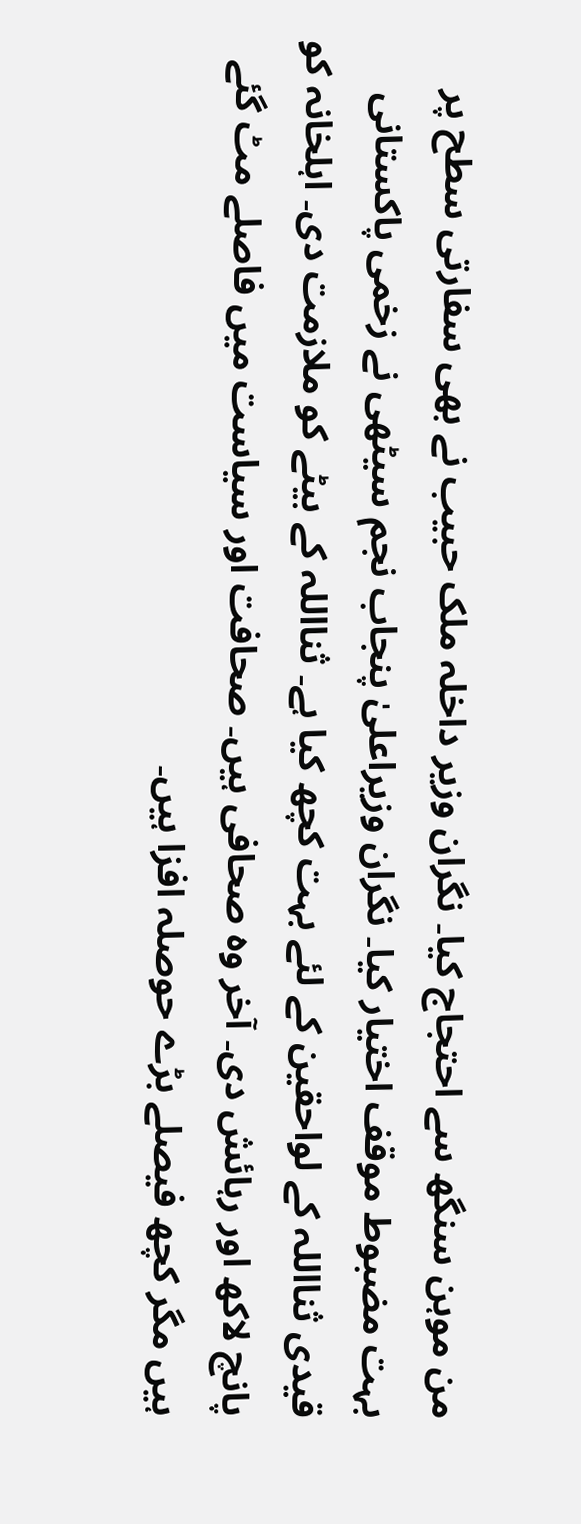من موہن سنگھ سے احتجاج کیا۔ نگران وزیر داخلہ ملک حبیب نے بھی سفارتی سطح پر بہت مضبوط موقف اختیار کیا۔ نگران وزیراعلیٰ پنجاب نجم سیٹھی نے زخمی پاکستانی قیدی ثنااللہ کے لواحقین کے لئے بہت کچھ کیا ہے۔ ثنااللہ کے بیٹے کو ملازمت دی۔ اہلخانہ کو پانچ لاکھ اور رہائش دی۔ آخر وہ صحافی ہیں۔ صحافت اور سیاست میں فاصلے مٹ گئے ہیں مگر کچھ فیصلے بڑے حوصلہ افزا ہیں۔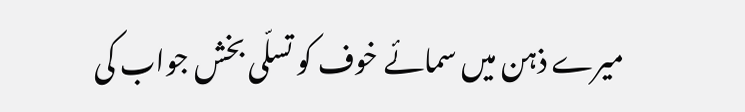میرے ذہن میں سمائے خوف کو تسلّی بخش جواب کی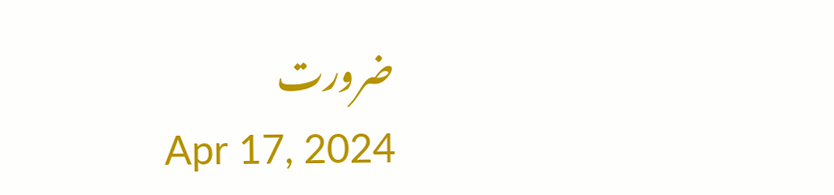ضرورت
Apr 17, 2024